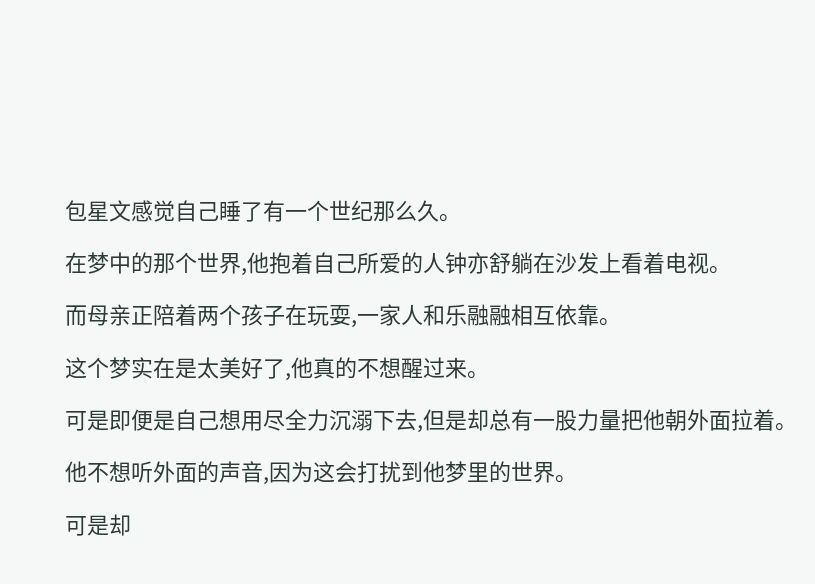包星文感觉自己睡了有一个世纪那么久。

在梦中的那个世界,他抱着自己所爱的人钟亦舒躺在沙发上看着电视。

而母亲正陪着两个孩子在玩耍,一家人和乐融融相互依靠。

这个梦实在是太美好了,他真的不想醒过来。

可是即便是自己想用尽全力沉溺下去,但是却总有一股力量把他朝外面拉着。

他不想听外面的声音,因为这会打扰到他梦里的世界。

可是却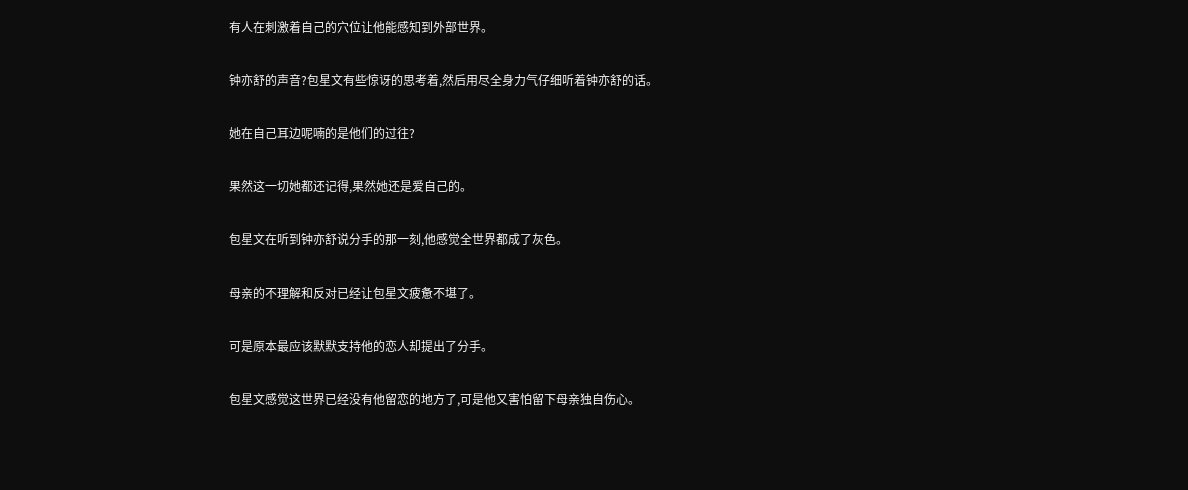有人在刺激着自己的穴位让他能感知到外部世界。

钟亦舒的声音?包星文有些惊讶的思考着,然后用尽全身力气仔细听着钟亦舒的话。

她在自己耳边呢喃的是他们的过往?

果然这一切她都还记得,果然她还是爱自己的。

包星文在听到钟亦舒说分手的那一刻,他感觉全世界都成了灰色。

母亲的不理解和反对已经让包星文疲惫不堪了。

可是原本最应该默默支持他的恋人却提出了分手。

包星文感觉这世界已经没有他留恋的地方了,可是他又害怕留下母亲独自伤心。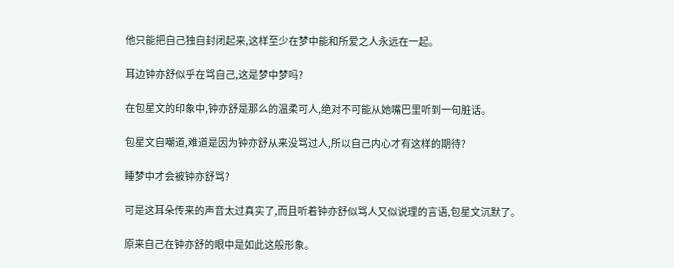他只能把自己独自封闭起来,这样至少在梦中能和所爱之人永远在一起。

耳边钟亦舒似乎在骂自己,这是梦中梦吗?

在包星文的印象中,钟亦舒是那么的温柔可人,绝对不可能从她嘴巴里听到一句脏话。

包星文自嘲道,难道是因为钟亦舒从来没骂过人,所以自己内心才有这样的期待?

睡梦中才会被钟亦舒骂?

可是这耳朵传来的声音太过真实了,而且听着钟亦舒似骂人又似说理的言语,包星文沉默了。

原来自己在钟亦舒的眼中是如此这般形象。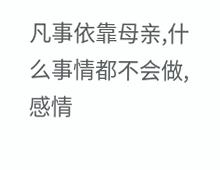凡事依靠母亲,什么事情都不会做,感情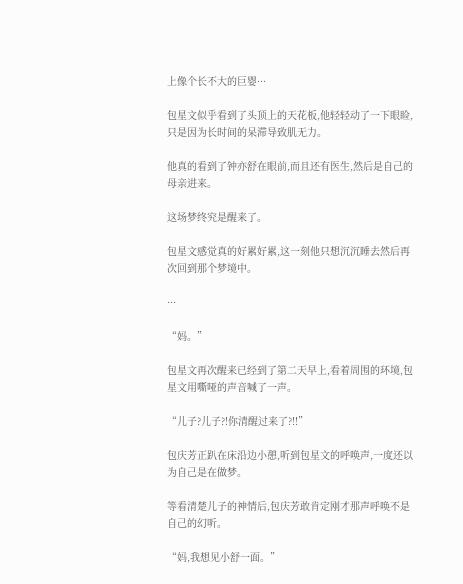上像个长不大的巨婴···

包星文似乎看到了头顶上的天花板,他轻轻动了一下眼睑,只是因为长时间的呆滞导致肌无力。

他真的看到了钟亦舒在眼前,而且还有医生,然后是自己的母亲进来。

这场梦终究是醒来了。

包星文感觉真的好累好累,这一刻他只想沉沉睡去然后再次回到那个梦境中。

···

“妈。”

包星文再次醒来已经到了第二天早上,看着周围的环境,包星文用嘶哑的声音喊了一声。

“儿子?儿子?!你清醒过来了?!!”

包庆芳正趴在床沿边小憩,听到包星文的呼唤声,一度还以为自己是在做梦。

等看清楚儿子的神情后,包庆芳敢肯定刚才那声呼唤不是自己的幻听。

“妈,我想见小舒一面。”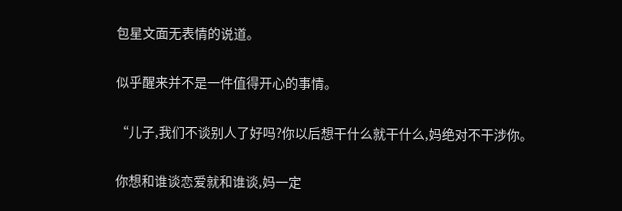包星文面无表情的说道。

似乎醒来并不是一件值得开心的事情。

“儿子,我们不谈别人了好吗?你以后想干什么就干什么,妈绝对不干涉你。

你想和谁谈恋爱就和谁谈,妈一定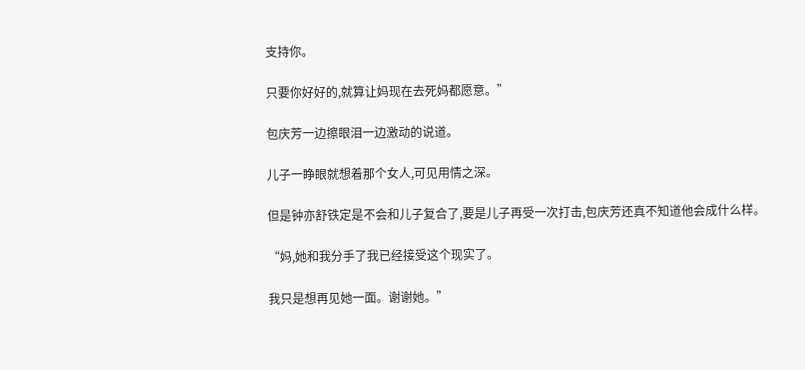支持你。

只要你好好的,就算让妈现在去死妈都愿意。”

包庆芳一边擦眼泪一边激动的说道。

儿子一睁眼就想着那个女人,可见用情之深。

但是钟亦舒铁定是不会和儿子复合了,要是儿子再受一次打击,包庆芳还真不知道他会成什么样。

“妈,她和我分手了我已经接受这个现实了。

我只是想再见她一面。谢谢她。”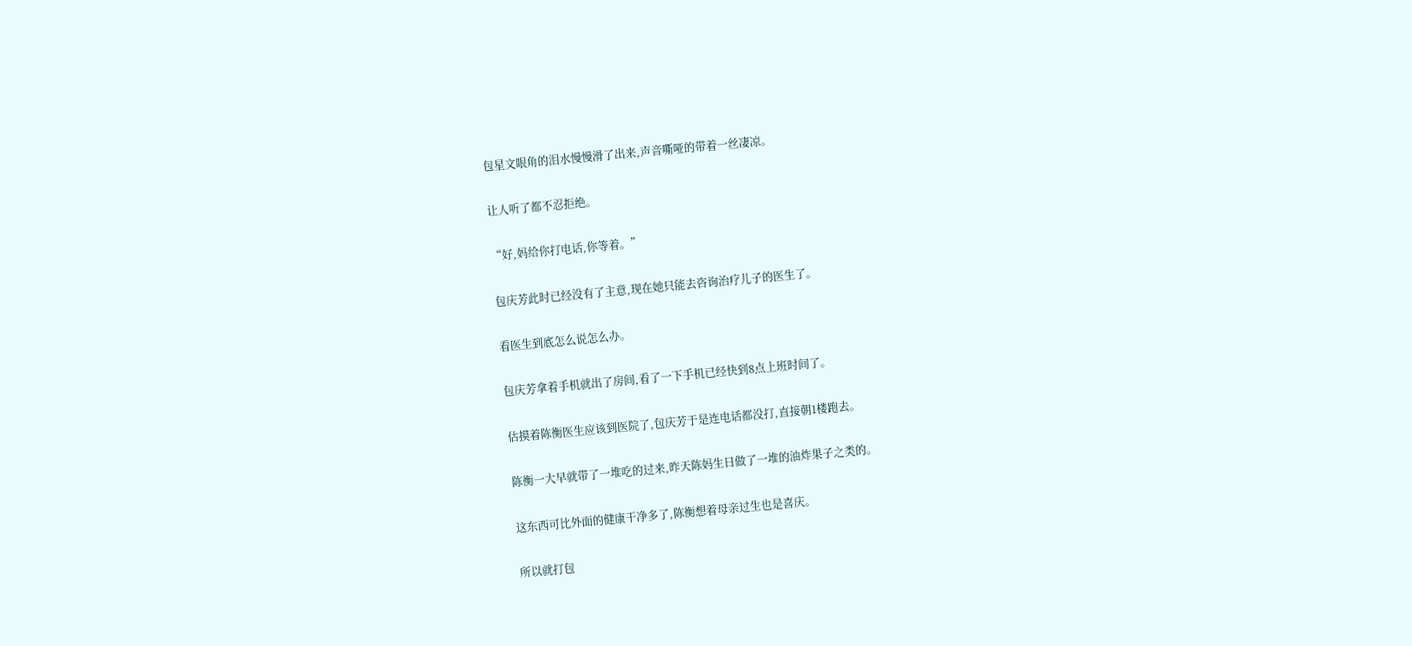包星文眼角的泪水慢慢滑了出来,声音嘶哑的带着一丝凄凉。

让人听了都不忍拒绝。

“好,妈给你打电话,你等着。”

包庆芳此时已经没有了主意,现在她只能去咨询治疗儿子的医生了。

看医生到底怎么说怎么办。

包庆芳拿着手机就出了房间,看了一下手机已经快到8点上班时间了。

估摸着陈衡医生应该到医院了,包庆芳于是连电话都没打,直接朝1楼跑去。

陈衡一大早就带了一堆吃的过来,昨天陈妈生日做了一堆的油炸果子之类的。

这东西可比外面的健康干净多了,陈衡想着母亲过生也是喜庆。

所以就打包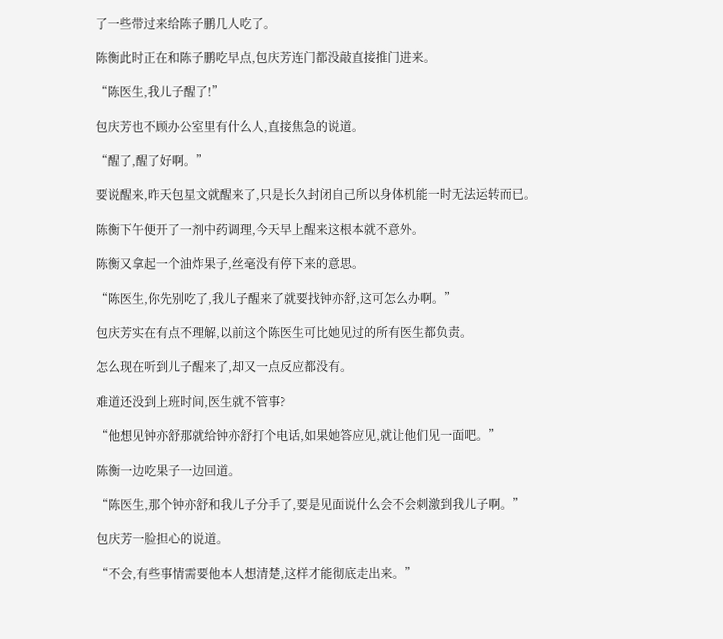了一些带过来给陈子鹏几人吃了。

陈衡此时正在和陈子鹏吃早点,包庆芳连门都没敲直接推门进来。

“陈医生,我儿子醒了!”

包庆芳也不顾办公室里有什么人,直接焦急的说道。

“醒了,醒了好啊。”

要说醒来,昨天包星文就醒来了,只是长久封闭自己所以身体机能一时无法运转而已。

陈衡下午便开了一剂中药调理,今天早上醒来这根本就不意外。

陈衡又拿起一个油炸果子,丝毫没有停下来的意思。

“陈医生,你先别吃了,我儿子醒来了就要找钟亦舒,这可怎么办啊。”

包庆芳实在有点不理解,以前这个陈医生可比她见过的所有医生都负责。

怎么现在听到儿子醒来了,却又一点反应都没有。

难道还没到上班时间,医生就不管事?

“他想见钟亦舒那就给钟亦舒打个电话,如果她答应见,就让他们见一面吧。”

陈衡一边吃果子一边回道。

“陈医生,那个钟亦舒和我儿子分手了,要是见面说什么会不会刺激到我儿子啊。”

包庆芳一脸担心的说道。

“不会,有些事情需要他本人想清楚,这样才能彻底走出来。”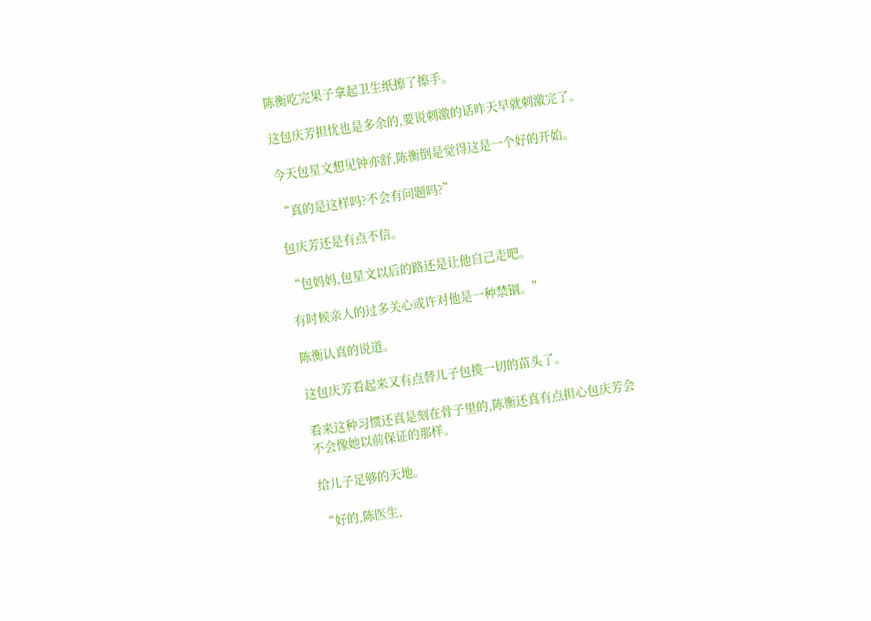陈衡吃完果子拿起卫生纸擦了擦手。

这包庆芳担忧也是多余的,要说刺激的话昨天早就刺激完了。

今天包星文想见钟亦舒,陈衡倒是觉得这是一个好的开始。

“真的是这样吗?不会有问题吗?”

包庆芳还是有点不信。

“包妈妈,包星文以后的路还是让他自己走吧。

有时候亲人的过多关心或许对他是一种禁锢。”

陈衡认真的说道。

这包庆芳看起来又有点替儿子包揽一切的苗头了。

看来这种习惯还真是刻在骨子里的,陈衡还真有点担心包庆芳会不会像她以前保证的那样。

给儿子足够的天地。

“好的,陈医生,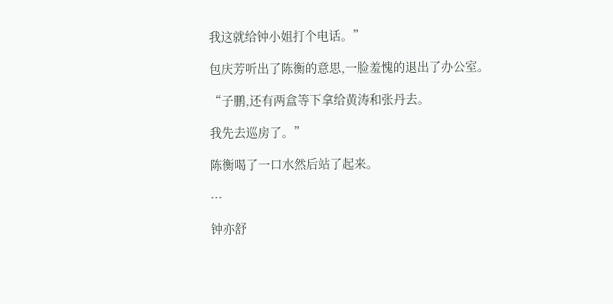我这就给钟小姐打个电话。”

包庆芳听出了陈衡的意思,一脸羞愧的退出了办公室。

“子鹏,还有两盒等下拿给黄涛和张丹去。

我先去巡房了。”

陈衡喝了一口水然后站了起来。

···

钟亦舒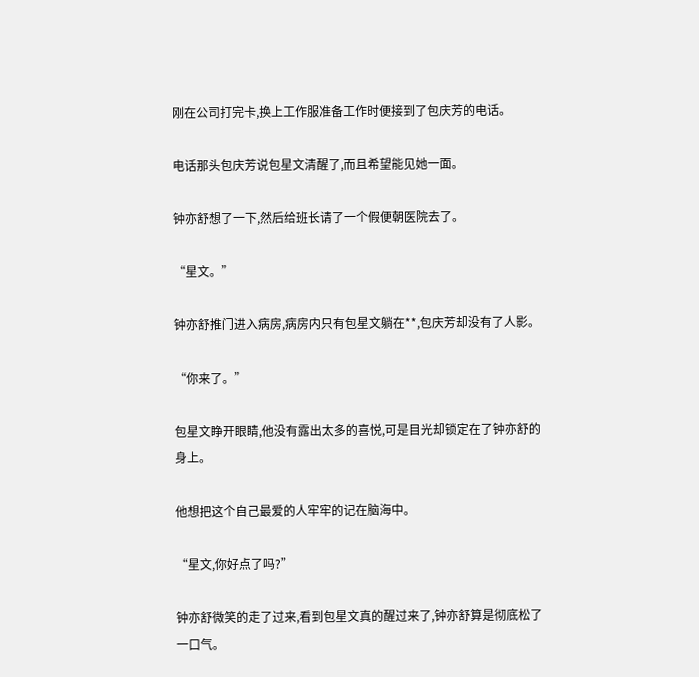刚在公司打完卡,换上工作服准备工作时便接到了包庆芳的电话。

电话那头包庆芳说包星文清醒了,而且希望能见她一面。

钟亦舒想了一下,然后给班长请了一个假便朝医院去了。

“星文。”

钟亦舒推门进入病房,病房内只有包星文躺在**,包庆芳却没有了人影。

“你来了。”

包星文睁开眼睛,他没有露出太多的喜悦,可是目光却锁定在了钟亦舒的身上。

他想把这个自己最爱的人牢牢的记在脑海中。

“星文,你好点了吗?”

钟亦舒微笑的走了过来,看到包星文真的醒过来了,钟亦舒算是彻底松了一口气。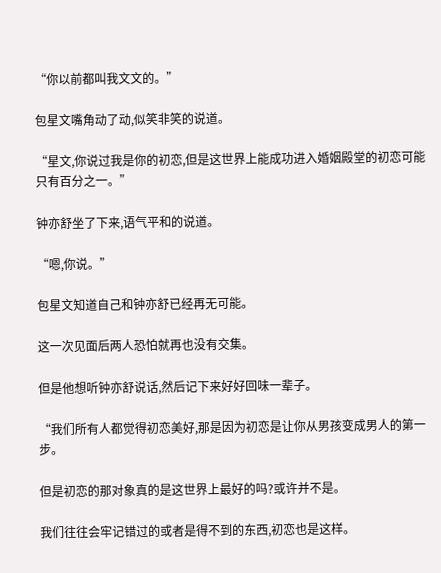“你以前都叫我文文的。”

包星文嘴角动了动,似笑非笑的说道。

“星文,你说过我是你的初恋,但是这世界上能成功进入婚姻殿堂的初恋可能只有百分之一。”

钟亦舒坐了下来,语气平和的说道。

“嗯,你说。”

包星文知道自己和钟亦舒已经再无可能。

这一次见面后两人恐怕就再也没有交集。

但是他想听钟亦舒说话,然后记下来好好回味一辈子。

“我们所有人都觉得初恋美好,那是因为初恋是让你从男孩变成男人的第一步。

但是初恋的那对象真的是这世界上最好的吗?或许并不是。

我们往往会牢记错过的或者是得不到的东西,初恋也是这样。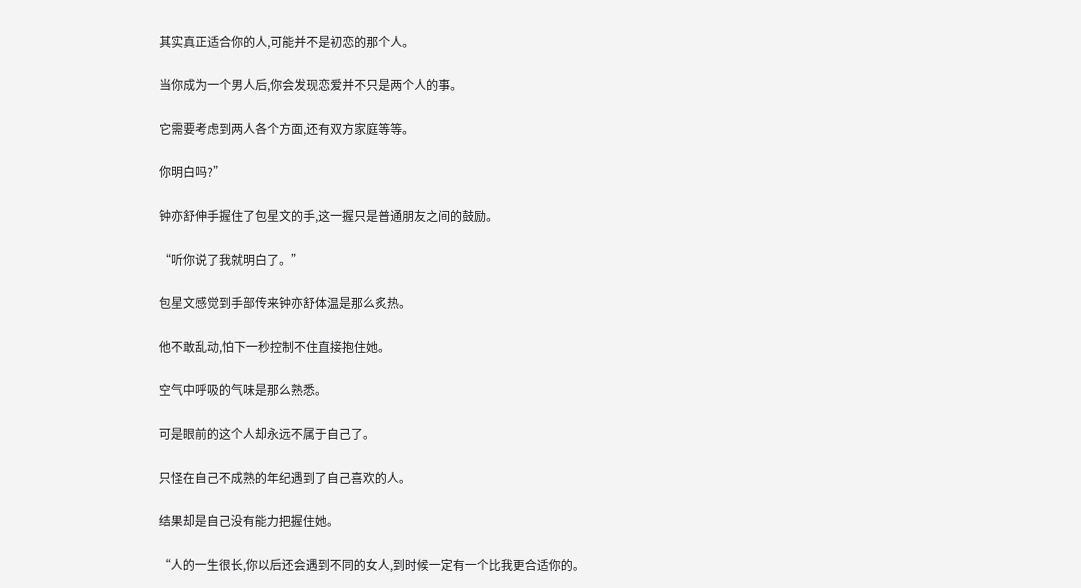其实真正适合你的人,可能并不是初恋的那个人。

当你成为一个男人后,你会发现恋爱并不只是两个人的事。

它需要考虑到两人各个方面,还有双方家庭等等。

你明白吗?”

钟亦舒伸手握住了包星文的手,这一握只是普通朋友之间的鼓励。

“听你说了我就明白了。”

包星文感觉到手部传来钟亦舒体温是那么炙热。

他不敢乱动,怕下一秒控制不住直接抱住她。

空气中呼吸的气味是那么熟悉。

可是眼前的这个人却永远不属于自己了。

只怪在自己不成熟的年纪遇到了自己喜欢的人。

结果却是自己没有能力把握住她。

“人的一生很长,你以后还会遇到不同的女人,到时候一定有一个比我更合适你的。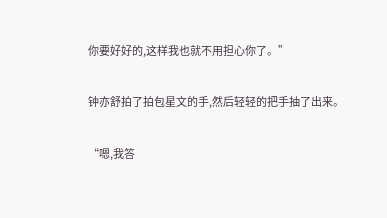你要好好的,这样我也就不用担心你了。”

钟亦舒拍了拍包星文的手,然后轻轻的把手抽了出来。

“嗯,我答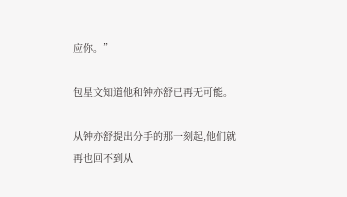应你。”

包星文知道他和钟亦舒已再无可能。

从钟亦舒提出分手的那一刻起,他们就再也回不到从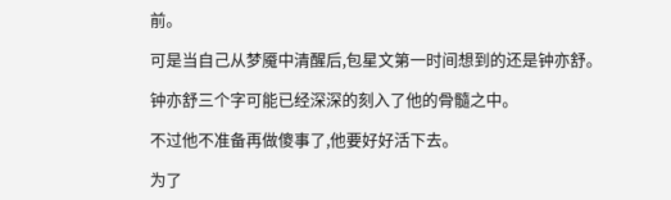前。

可是当自己从梦魇中清醒后,包星文第一时间想到的还是钟亦舒。

钟亦舒三个字可能已经深深的刻入了他的骨髓之中。

不过他不准备再做傻事了,他要好好活下去。

为了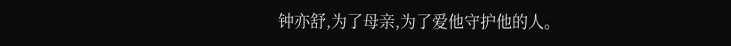钟亦舒,为了母亲,为了爱他守护他的人。